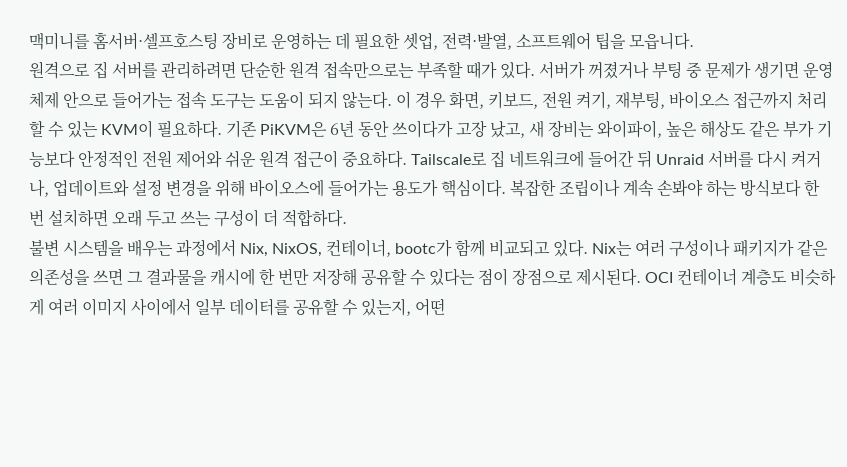맥미니를 홈서버·셀프호스팅 장비로 운영하는 데 필요한 셋업, 전력·발열, 소프트웨어 팁을 모읍니다.
원격으로 집 서버를 관리하려면 단순한 원격 접속만으로는 부족할 때가 있다. 서버가 꺼졌거나 부팅 중 문제가 생기면 운영체제 안으로 들어가는 접속 도구는 도움이 되지 않는다. 이 경우 화면, 키보드, 전원 켜기, 재부팅, 바이오스 접근까지 처리할 수 있는 KVM이 필요하다. 기존 PiKVM은 6년 동안 쓰이다가 고장 났고, 새 장비는 와이파이, 높은 해상도 같은 부가 기능보다 안정적인 전원 제어와 쉬운 원격 접근이 중요하다. Tailscale로 집 네트워크에 들어간 뒤 Unraid 서버를 다시 켜거나, 업데이트와 설정 변경을 위해 바이오스에 들어가는 용도가 핵심이다. 복잡한 조립이나 계속 손봐야 하는 방식보다 한 번 설치하면 오래 두고 쓰는 구성이 더 적합하다.
불변 시스템을 배우는 과정에서 Nix, NixOS, 컨테이너, bootc가 함께 비교되고 있다. Nix는 여러 구성이나 패키지가 같은 의존성을 쓰면 그 결과물을 캐시에 한 번만 저장해 공유할 수 있다는 점이 장점으로 제시된다. OCI 컨테이너 계층도 비슷하게 여러 이미지 사이에서 일부 데이터를 공유할 수 있는지, 어떤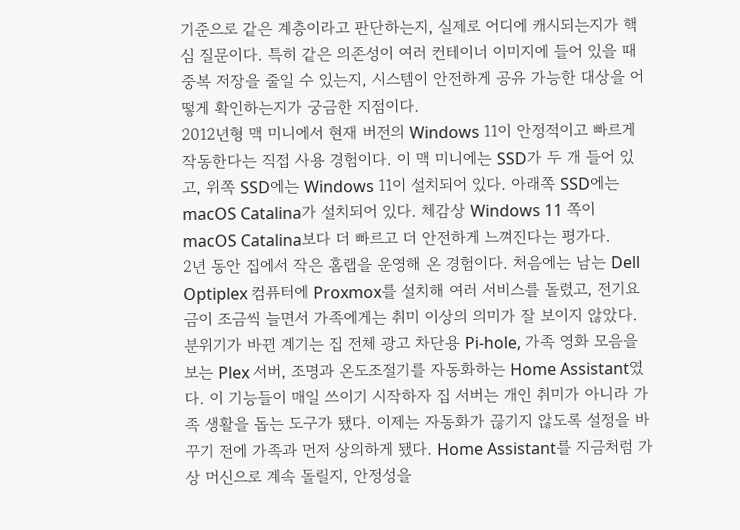기준으로 같은 계층이라고 판단하는지, 실제로 어디에 캐시되는지가 핵심 질문이다. 특히 같은 의존성이 여러 컨테이너 이미지에 들어 있을 때 중복 저장을 줄일 수 있는지, 시스템이 안전하게 공유 가능한 대상을 어떻게 확인하는지가 궁금한 지점이다.
2012년형 맥 미니에서 현재 버전의 Windows 11이 안정적이고 빠르게 작동한다는 직접 사용 경험이다. 이 맥 미니에는 SSD가 두 개 들어 있고, 위쪽 SSD에는 Windows 11이 설치되어 있다. 아래쪽 SSD에는 macOS Catalina가 설치되어 있다. 체감상 Windows 11 쪽이 macOS Catalina보다 더 빠르고 더 안전하게 느껴진다는 평가다.
2년 동안 집에서 작은 홈랩을 운영해 온 경험이다. 처음에는 남는 Dell Optiplex 컴퓨터에 Proxmox를 설치해 여러 서비스를 돌렸고, 전기요금이 조금씩 늘면서 가족에게는 취미 이상의 의미가 잘 보이지 않았다. 분위기가 바뀐 계기는 집 전체 광고 차단용 Pi-hole, 가족 영화 모음을 보는 Plex 서버, 조명과 온도조절기를 자동화하는 Home Assistant였다. 이 기능들이 매일 쓰이기 시작하자 집 서버는 개인 취미가 아니라 가족 생활을 돕는 도구가 됐다. 이제는 자동화가 끊기지 않도록 설정을 바꾸기 전에 가족과 먼저 상의하게 됐다. Home Assistant를 지금처럼 가상 머신으로 계속 돌릴지, 안정성을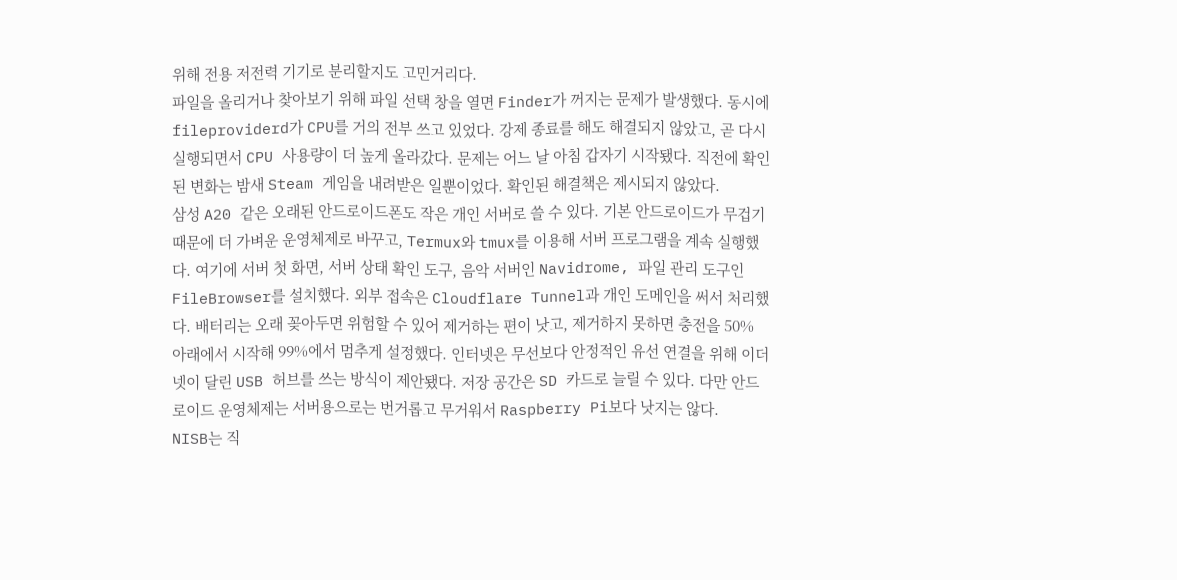위해 전용 저전력 기기로 분리할지도 고민거리다.
파일을 올리거나 찾아보기 위해 파일 선택 창을 열면 Finder가 꺼지는 문제가 발생했다. 동시에 fileproviderd가 CPU를 거의 전부 쓰고 있었다. 강제 종료를 해도 해결되지 않았고, 곧 다시 실행되면서 CPU 사용량이 더 높게 올라갔다. 문제는 어느 날 아침 갑자기 시작됐다. 직전에 확인된 변화는 밤새 Steam 게임을 내려받은 일뿐이었다. 확인된 해결책은 제시되지 않았다.
삼성 A20 같은 오래된 안드로이드폰도 작은 개인 서버로 쓸 수 있다. 기본 안드로이드가 무겁기 때문에 더 가벼운 운영체제로 바꾸고, Termux와 tmux를 이용해 서버 프로그램을 계속 실행했다. 여기에 서버 첫 화면, 서버 상태 확인 도구, 음악 서버인 Navidrome, 파일 관리 도구인 FileBrowser를 설치했다. 외부 접속은 Cloudflare Tunnel과 개인 도메인을 써서 처리했다. 배터리는 오래 꽂아두면 위험할 수 있어 제거하는 편이 낫고, 제거하지 못하면 충전을 50% 아래에서 시작해 99%에서 멈추게 설정했다. 인터넷은 무선보다 안정적인 유선 연결을 위해 이더넷이 달린 USB 허브를 쓰는 방식이 제안됐다. 저장 공간은 SD 카드로 늘릴 수 있다. 다만 안드로이드 운영체제는 서버용으로는 번거롭고 무거워서 Raspberry Pi보다 낫지는 않다.
NISB는 직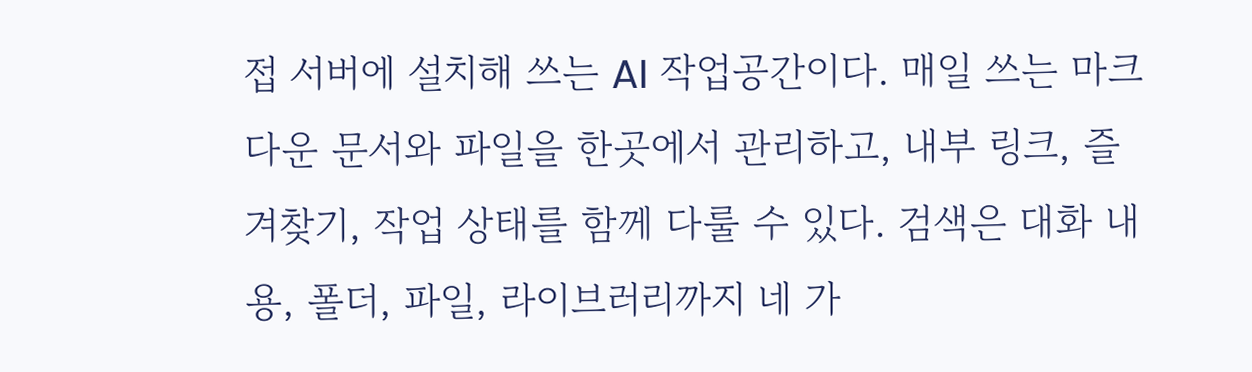접 서버에 설치해 쓰는 AI 작업공간이다. 매일 쓰는 마크다운 문서와 파일을 한곳에서 관리하고, 내부 링크, 즐겨찾기, 작업 상태를 함께 다룰 수 있다. 검색은 대화 내용, 폴더, 파일, 라이브러리까지 네 가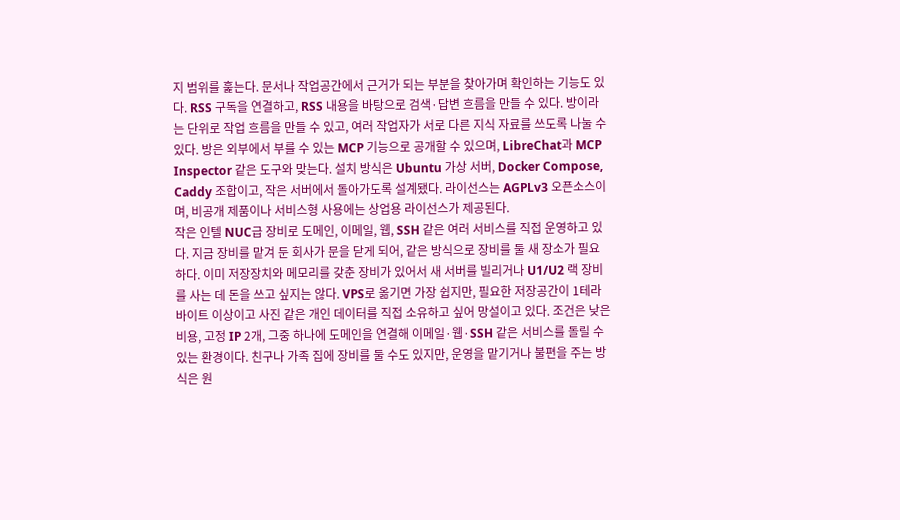지 범위를 훑는다. 문서나 작업공간에서 근거가 되는 부분을 찾아가며 확인하는 기능도 있다. RSS 구독을 연결하고, RSS 내용을 바탕으로 검색·답변 흐름을 만들 수 있다. 방이라는 단위로 작업 흐름을 만들 수 있고, 여러 작업자가 서로 다른 지식 자료를 쓰도록 나눌 수 있다. 방은 외부에서 부를 수 있는 MCP 기능으로 공개할 수 있으며, LibreChat과 MCP Inspector 같은 도구와 맞는다. 설치 방식은 Ubuntu 가상 서버, Docker Compose, Caddy 조합이고, 작은 서버에서 돌아가도록 설계됐다. 라이선스는 AGPLv3 오픈소스이며, 비공개 제품이나 서비스형 사용에는 상업용 라이선스가 제공된다.
작은 인텔 NUC급 장비로 도메인, 이메일, 웹, SSH 같은 여러 서비스를 직접 운영하고 있다. 지금 장비를 맡겨 둔 회사가 문을 닫게 되어, 같은 방식으로 장비를 둘 새 장소가 필요하다. 이미 저장장치와 메모리를 갖춘 장비가 있어서 새 서버를 빌리거나 U1/U2 랙 장비를 사는 데 돈을 쓰고 싶지는 않다. VPS로 옮기면 가장 쉽지만, 필요한 저장공간이 1테라바이트 이상이고 사진 같은 개인 데이터를 직접 소유하고 싶어 망설이고 있다. 조건은 낮은 비용, 고정 IP 2개, 그중 하나에 도메인을 연결해 이메일·웹·SSH 같은 서비스를 돌릴 수 있는 환경이다. 친구나 가족 집에 장비를 둘 수도 있지만, 운영을 맡기거나 불편을 주는 방식은 원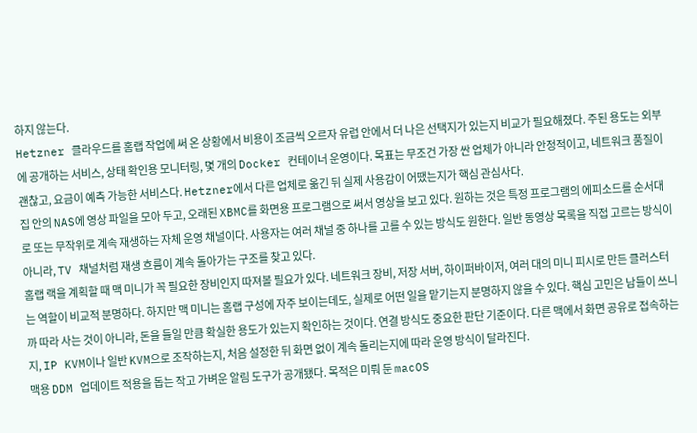하지 않는다.
Hetzner 클라우드를 홈랩 작업에 써 온 상황에서 비용이 조금씩 오르자 유럽 안에서 더 나은 선택지가 있는지 비교가 필요해졌다. 주된 용도는 외부에 공개하는 서비스, 상태 확인용 모니터링, 몇 개의 Docker 컨테이너 운영이다. 목표는 무조건 가장 싼 업체가 아니라 안정적이고, 네트워크 품질이 괜찮고, 요금이 예측 가능한 서비스다. Hetzner에서 다른 업체로 옮긴 뒤 실제 사용감이 어땠는지가 핵심 관심사다.
집 안의 NAS에 영상 파일을 모아 두고, 오래된 XBMC를 화면용 프로그램으로 써서 영상을 보고 있다. 원하는 것은 특정 프로그램의 에피소드를 순서대로 또는 무작위로 계속 재생하는 자체 운영 채널이다. 사용자는 여러 채널 중 하나를 고를 수 있는 방식도 원한다. 일반 동영상 목록을 직접 고르는 방식이 아니라, TV 채널처럼 재생 흐름이 계속 돌아가는 구조를 찾고 있다.
홈랩 랙을 계획할 때 맥 미니가 꼭 필요한 장비인지 따져볼 필요가 있다. 네트워크 장비, 저장 서버, 하이퍼바이저, 여러 대의 미니 피시로 만든 클러스터는 역할이 비교적 분명하다. 하지만 맥 미니는 홈랩 구성에 자주 보이는데도, 실제로 어떤 일을 맡기는지 분명하지 않을 수 있다. 핵심 고민은 남들이 쓰니까 따라 사는 것이 아니라, 돈을 들일 만큼 확실한 용도가 있는지 확인하는 것이다. 연결 방식도 중요한 판단 기준이다. 다른 맥에서 화면 공유로 접속하는지, IP KVM이나 일반 KVM으로 조작하는지, 처음 설정한 뒤 화면 없이 계속 돌리는지에 따라 운영 방식이 달라진다.
맥용 DDM 업데이트 적용을 돕는 작고 가벼운 알림 도구가 공개됐다. 목적은 미뤄 둔 macOS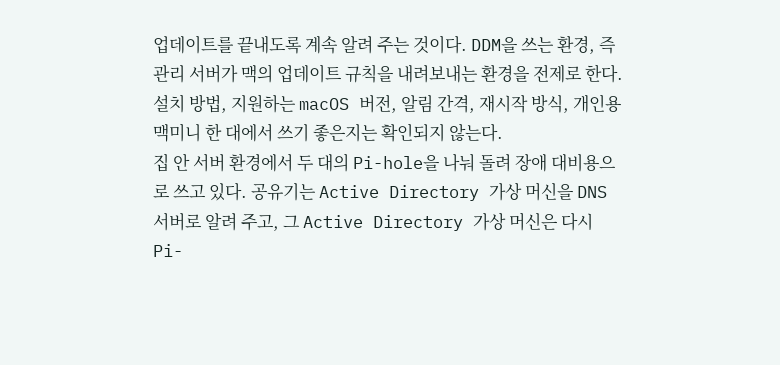업데이트를 끝내도록 계속 알려 주는 것이다. DDM을 쓰는 환경, 즉 관리 서버가 맥의 업데이트 규칙을 내려보내는 환경을 전제로 한다. 설치 방법, 지원하는 macOS 버전, 알림 간격, 재시작 방식, 개인용 맥미니 한 대에서 쓰기 좋은지는 확인되지 않는다.
집 안 서버 환경에서 두 대의 Pi-hole을 나눠 돌려 장애 대비용으로 쓰고 있다. 공유기는 Active Directory 가상 머신을 DNS 서버로 알려 주고, 그 Active Directory 가상 머신은 다시 Pi-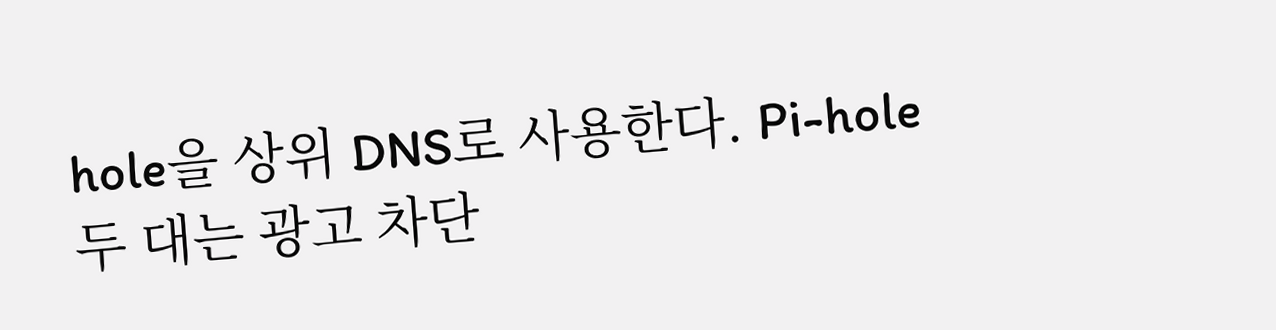hole을 상위 DNS로 사용한다. Pi-hole 두 대는 광고 차단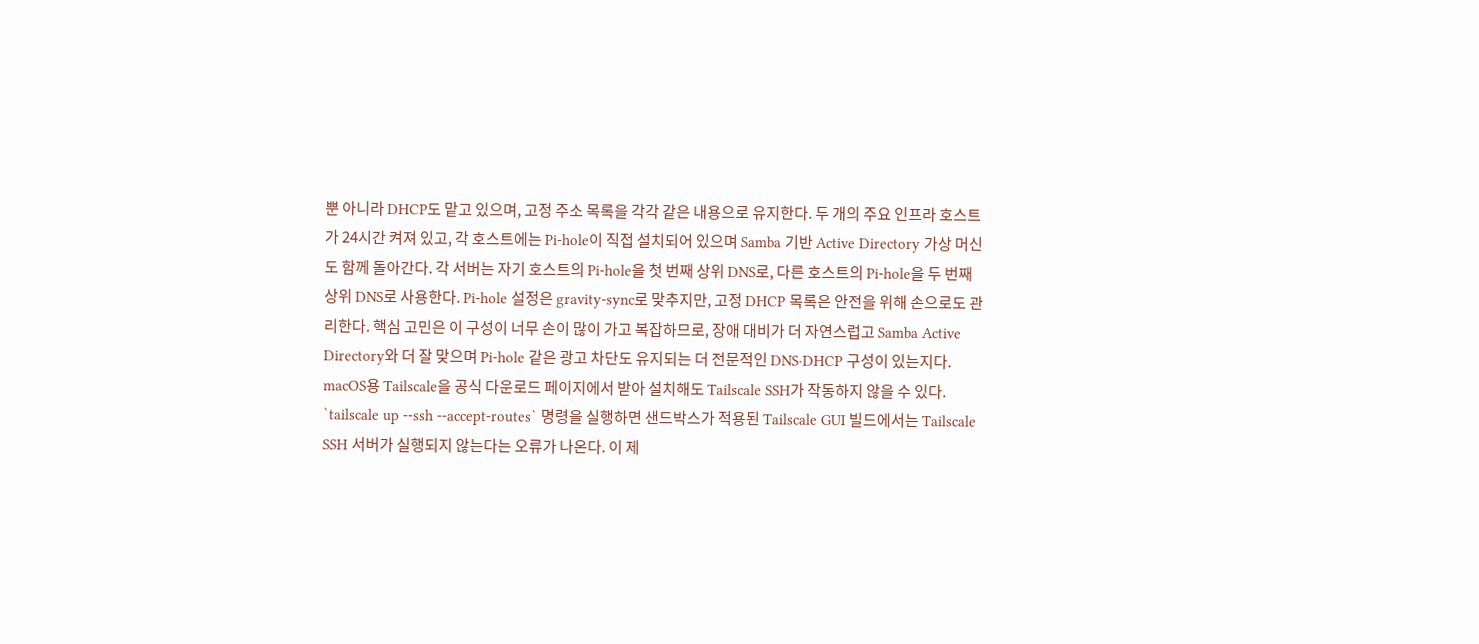뿐 아니라 DHCP도 맡고 있으며, 고정 주소 목록을 각각 같은 내용으로 유지한다. 두 개의 주요 인프라 호스트가 24시간 켜져 있고, 각 호스트에는 Pi-hole이 직접 설치되어 있으며 Samba 기반 Active Directory 가상 머신도 함께 돌아간다. 각 서버는 자기 호스트의 Pi-hole을 첫 번째 상위 DNS로, 다른 호스트의 Pi-hole을 두 번째 상위 DNS로 사용한다. Pi-hole 설정은 gravity-sync로 맞추지만, 고정 DHCP 목록은 안전을 위해 손으로도 관리한다. 핵심 고민은 이 구성이 너무 손이 많이 가고 복잡하므로, 장애 대비가 더 자연스럽고 Samba Active Directory와 더 잘 맞으며 Pi-hole 같은 광고 차단도 유지되는 더 전문적인 DNS·DHCP 구성이 있는지다.
macOS용 Tailscale을 공식 다운로드 페이지에서 받아 설치해도 Tailscale SSH가 작동하지 않을 수 있다. `tailscale up --ssh --accept-routes` 명령을 실행하면 샌드박스가 적용된 Tailscale GUI 빌드에서는 Tailscale SSH 서버가 실행되지 않는다는 오류가 나온다. 이 제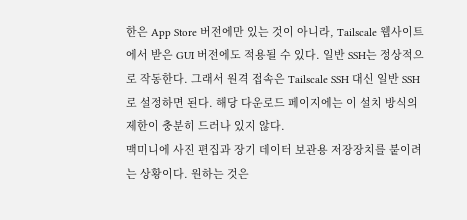한은 App Store 버전에만 있는 것이 아니라, Tailscale 웹사이트에서 받은 GUI 버전에도 적용될 수 있다. 일반 SSH는 정상적으로 작동한다. 그래서 원격 접속은 Tailscale SSH 대신 일반 SSH로 설정하면 된다. 해당 다운로드 페이지에는 이 설치 방식의 제한이 충분히 드러나 있지 않다.
맥미니에 사진 편집과 장기 데이터 보관용 저장장치를 붙이려는 상황이다. 원하는 것은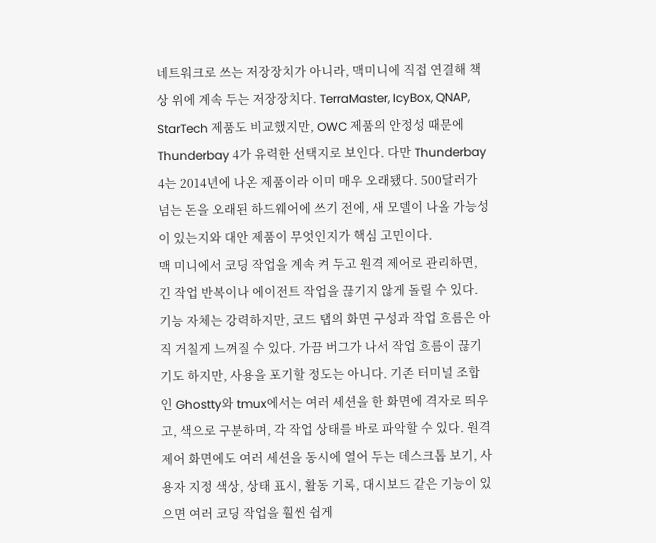네트워크로 쓰는 저장장치가 아니라, 맥미니에 직접 연결해 책상 위에 계속 두는 저장장치다. TerraMaster, IcyBox, QNAP, StarTech 제품도 비교했지만, OWC 제품의 안정성 때문에 Thunderbay 4가 유력한 선택지로 보인다. 다만 Thunderbay 4는 2014년에 나온 제품이라 이미 매우 오래됐다. 500달러가 넘는 돈을 오래된 하드웨어에 쓰기 전에, 새 모델이 나올 가능성이 있는지와 대안 제품이 무엇인지가 핵심 고민이다.
맥 미니에서 코딩 작업을 계속 켜 두고 원격 제어로 관리하면, 긴 작업 반복이나 에이전트 작업을 끊기지 않게 돌릴 수 있다. 기능 자체는 강력하지만, 코드 탭의 화면 구성과 작업 흐름은 아직 거칠게 느껴질 수 있다. 가끔 버그가 나서 작업 흐름이 끊기기도 하지만, 사용을 포기할 정도는 아니다. 기존 터미널 조합인 Ghostty와 tmux에서는 여러 세션을 한 화면에 격자로 띄우고, 색으로 구분하며, 각 작업 상태를 바로 파악할 수 있다. 원격 제어 화면에도 여러 세션을 동시에 열어 두는 데스크톱 보기, 사용자 지정 색상, 상태 표시, 활동 기록, 대시보드 같은 기능이 있으면 여러 코딩 작업을 훨씬 쉽게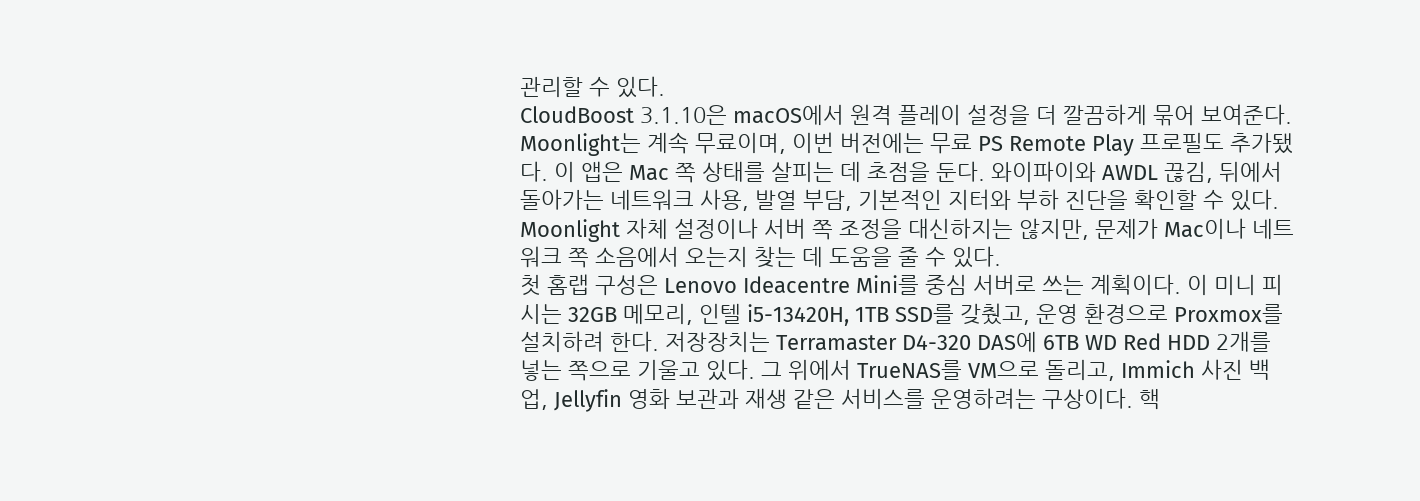관리할 수 있다.
CloudBoost 3.1.10은 macOS에서 원격 플레이 설정을 더 깔끔하게 묶어 보여준다. Moonlight는 계속 무료이며, 이번 버전에는 무료 PS Remote Play 프로필도 추가됐다. 이 앱은 Mac 쪽 상태를 살피는 데 초점을 둔다. 와이파이와 AWDL 끊김, 뒤에서 돌아가는 네트워크 사용, 발열 부담, 기본적인 지터와 부하 진단을 확인할 수 있다. Moonlight 자체 설정이나 서버 쪽 조정을 대신하지는 않지만, 문제가 Mac이나 네트워크 쪽 소음에서 오는지 찾는 데 도움을 줄 수 있다.
첫 홈랩 구성은 Lenovo Ideacentre Mini를 중심 서버로 쓰는 계획이다. 이 미니 피시는 32GB 메모리, 인텔 i5-13420H, 1TB SSD를 갖췄고, 운영 환경으로 Proxmox를 설치하려 한다. 저장장치는 Terramaster D4-320 DAS에 6TB WD Red HDD 2개를 넣는 쪽으로 기울고 있다. 그 위에서 TrueNAS를 VM으로 돌리고, Immich 사진 백업, Jellyfin 영화 보관과 재생 같은 서비스를 운영하려는 구상이다. 핵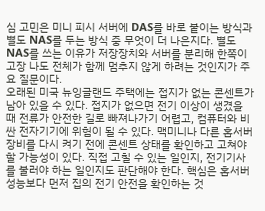심 고민은 미니 피시 서버에 DAS를 바로 붙이는 방식과 별도 NAS를 두는 방식 중 무엇이 더 나은지다. 별도 NAS를 쓰는 이유가 저장장치와 서버를 분리해 한쪽이 고장 나도 전체가 함께 멈추지 않게 하려는 것인지가 주요 질문이다.
오래된 미국 뉴잉글랜드 주택에는 접지가 없는 콘센트가 남아 있을 수 있다. 접지가 없으면 전기 이상이 생겼을 때 전류가 안전한 길로 빠져나가기 어렵고, 컴퓨터와 비싼 전자기기에 위험이 될 수 있다. 맥미니나 다른 홈서버 장비를 다시 켜기 전에 콘센트 상태를 확인하고 고쳐야 할 가능성이 있다. 직접 고칠 수 있는 일인지, 전기기사를 불러야 하는 일인지도 판단해야 한다. 핵심은 홈서버 성능보다 먼저 집의 전기 안전을 확인하는 것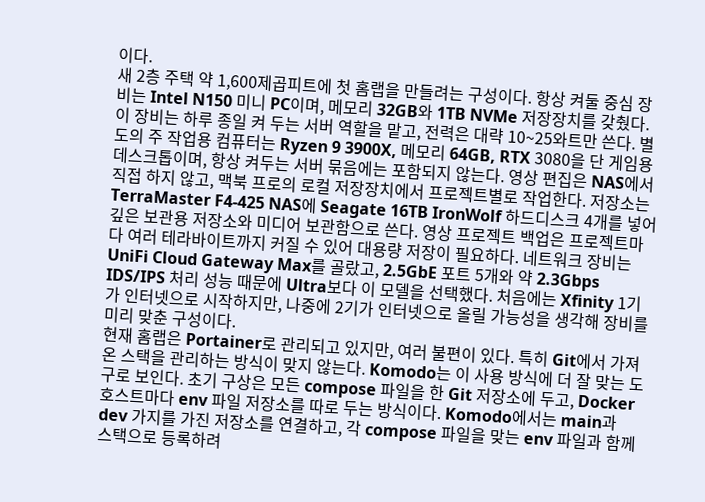이다.
새 2층 주택 약 1,600제곱피트에 첫 홈랩을 만들려는 구성이다. 항상 켜둘 중심 장비는 Intel N150 미니 PC이며, 메모리 32GB와 1TB NVMe 저장장치를 갖췄다. 이 장비는 하루 종일 켜 두는 서버 역할을 맡고, 전력은 대략 10~25와트만 쓴다. 별도의 주 작업용 컴퓨터는 Ryzen 9 3900X, 메모리 64GB, RTX 3080을 단 게임용 데스크톱이며, 항상 켜두는 서버 묶음에는 포함되지 않는다. 영상 편집은 NAS에서 직접 하지 않고, 맥북 프로의 로컬 저장장치에서 프로젝트별로 작업한다. 저장소는 TerraMaster F4-425 NAS에 Seagate 16TB IronWolf 하드디스크 4개를 넣어 깊은 보관용 저장소와 미디어 보관함으로 쓴다. 영상 프로젝트 백업은 프로젝트마다 여러 테라바이트까지 커질 수 있어 대용량 저장이 필요하다. 네트워크 장비는 UniFi Cloud Gateway Max를 골랐고, 2.5GbE 포트 5개와 약 2.3Gbps IDS/IPS 처리 성능 때문에 Ultra보다 이 모델을 선택했다. 처음에는 Xfinity 1기가 인터넷으로 시작하지만, 나중에 2기가 인터넷으로 올릴 가능성을 생각해 장비를 미리 맞춘 구성이다.
현재 홈랩은 Portainer로 관리되고 있지만, 여러 불편이 있다. 특히 Git에서 가져온 스택을 관리하는 방식이 맞지 않는다. Komodo는 이 사용 방식에 더 잘 맞는 도구로 보인다. 초기 구상은 모든 compose 파일을 한 Git 저장소에 두고, Docker 호스트마다 env 파일 저장소를 따로 두는 방식이다. Komodo에서는 main과 dev 가지를 가진 저장소를 연결하고, 각 compose 파일을 맞는 env 파일과 함께 스택으로 등록하려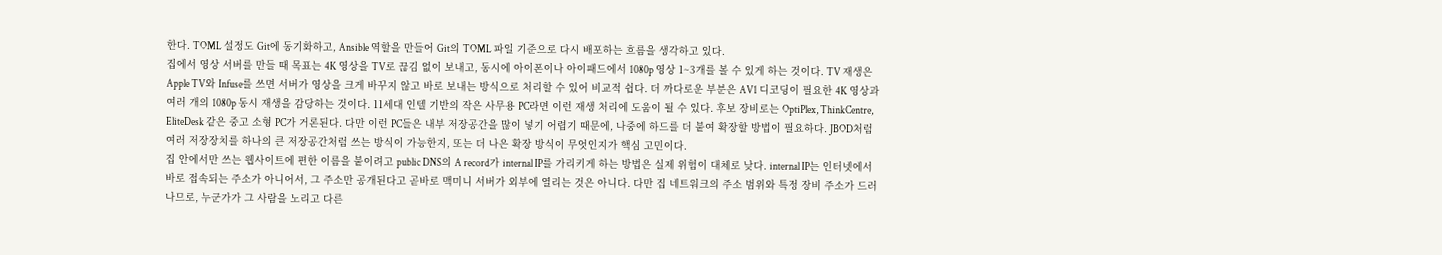한다. TOML 설정도 Git에 동기화하고, Ansible 역할을 만들어 Git의 TOML 파일 기준으로 다시 배포하는 흐름을 생각하고 있다.
집에서 영상 서버를 만들 때 목표는 4K 영상을 TV로 끊김 없이 보내고, 동시에 아이폰이나 아이패드에서 1080p 영상 1~3개를 볼 수 있게 하는 것이다. TV 재생은 Apple TV와 Infuse를 쓰면 서버가 영상을 크게 바꾸지 않고 바로 보내는 방식으로 처리할 수 있어 비교적 쉽다. 더 까다로운 부분은 AV1 디코딩이 필요한 4K 영상과 여러 개의 1080p 동시 재생을 감당하는 것이다. 11세대 인텔 기반의 작은 사무용 PC라면 이런 재생 처리에 도움이 될 수 있다. 후보 장비로는 OptiPlex, ThinkCentre, EliteDesk 같은 중고 소형 PC가 거론된다. 다만 이런 PC들은 내부 저장공간을 많이 넣기 어렵기 때문에, 나중에 하드를 더 붙여 확장할 방법이 필요하다. JBOD처럼 여러 저장장치를 하나의 큰 저장공간처럼 쓰는 방식이 가능한지, 또는 더 나은 확장 방식이 무엇인지가 핵심 고민이다.
집 안에서만 쓰는 웹사이트에 편한 이름을 붙이려고 public DNS의 A record가 internal IP를 가리키게 하는 방법은 실제 위험이 대체로 낮다. internal IP는 인터넷에서 바로 접속되는 주소가 아니어서, 그 주소만 공개된다고 곧바로 맥미니 서버가 외부에 열리는 것은 아니다. 다만 집 네트워크의 주소 범위와 특정 장비 주소가 드러나므로, 누군가가 그 사람을 노리고 다른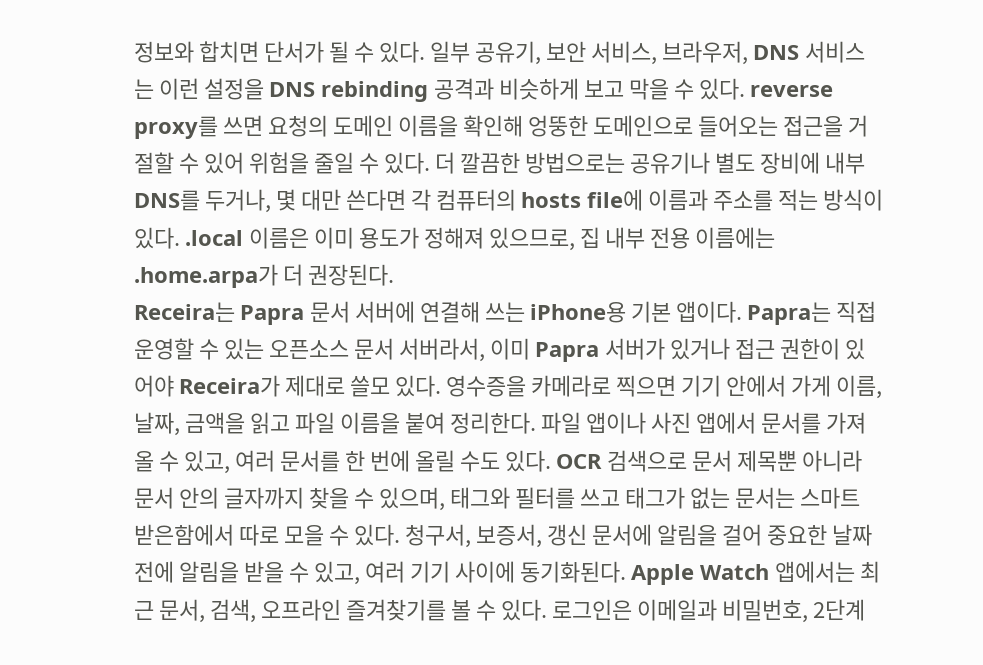정보와 합치면 단서가 될 수 있다. 일부 공유기, 보안 서비스, 브라우저, DNS 서비스는 이런 설정을 DNS rebinding 공격과 비슷하게 보고 막을 수 있다. reverse proxy를 쓰면 요청의 도메인 이름을 확인해 엉뚱한 도메인으로 들어오는 접근을 거절할 수 있어 위험을 줄일 수 있다. 더 깔끔한 방법으로는 공유기나 별도 장비에 내부 DNS를 두거나, 몇 대만 쓴다면 각 컴퓨터의 hosts file에 이름과 주소를 적는 방식이 있다. .local 이름은 이미 용도가 정해져 있으므로, 집 내부 전용 이름에는 .home.arpa가 더 권장된다.
Receira는 Papra 문서 서버에 연결해 쓰는 iPhone용 기본 앱이다. Papra는 직접 운영할 수 있는 오픈소스 문서 서버라서, 이미 Papra 서버가 있거나 접근 권한이 있어야 Receira가 제대로 쓸모 있다. 영수증을 카메라로 찍으면 기기 안에서 가게 이름, 날짜, 금액을 읽고 파일 이름을 붙여 정리한다. 파일 앱이나 사진 앱에서 문서를 가져올 수 있고, 여러 문서를 한 번에 올릴 수도 있다. OCR 검색으로 문서 제목뿐 아니라 문서 안의 글자까지 찾을 수 있으며, 태그와 필터를 쓰고 태그가 없는 문서는 스마트 받은함에서 따로 모을 수 있다. 청구서, 보증서, 갱신 문서에 알림을 걸어 중요한 날짜 전에 알림을 받을 수 있고, 여러 기기 사이에 동기화된다. Apple Watch 앱에서는 최근 문서, 검색, 오프라인 즐겨찾기를 볼 수 있다. 로그인은 이메일과 비밀번호, 2단계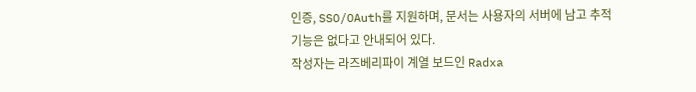인증, SSO/OAuth를 지원하며, 문서는 사용자의 서버에 남고 추적 기능은 없다고 안내되어 있다.
작성자는 라즈베리파이 계열 보드인 Radxa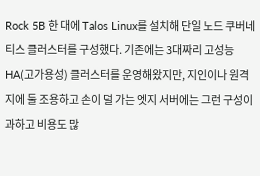Rock 5B 한 대에 Talos Linux를 설치해 단일 노드 쿠버네티스 클러스터를 구성했다. 기존에는 3대짜리 고성능 HA(고가용성) 클러스터를 운영해왔지만, 지인이나 원격지에 둘 조용하고 손이 덜 가는 엣지 서버에는 그런 구성이 과하고 비용도 많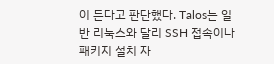이 든다고 판단했다. Talos는 일반 리눅스와 달리 SSH 접속이나 패키지 설치 자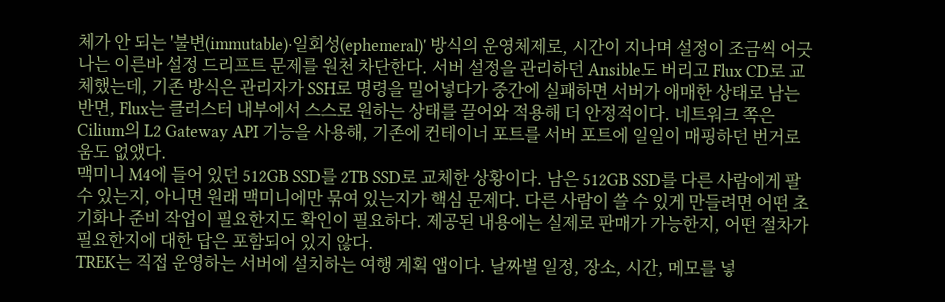체가 안 되는 '불변(immutable)·일회성(ephemeral)' 방식의 운영체제로, 시간이 지나며 설정이 조금씩 어긋나는 이른바 설정 드리프트 문제를 원천 차단한다. 서버 설정을 관리하던 Ansible도 버리고 Flux CD로 교체했는데, 기존 방식은 관리자가 SSH로 명령을 밀어넣다가 중간에 실패하면 서버가 애매한 상태로 남는 반면, Flux는 클러스터 내부에서 스스로 원하는 상태를 끌어와 적용해 더 안정적이다. 네트워크 쪽은 Cilium의 L2 Gateway API 기능을 사용해, 기존에 컨테이너 포트를 서버 포트에 일일이 매핑하던 번거로움도 없앴다.
맥미니 M4에 들어 있던 512GB SSD를 2TB SSD로 교체한 상황이다. 남은 512GB SSD를 다른 사람에게 팔 수 있는지, 아니면 원래 맥미니에만 묶여 있는지가 핵심 문제다. 다른 사람이 쓸 수 있게 만들려면 어떤 초기화나 준비 작업이 필요한지도 확인이 필요하다. 제공된 내용에는 실제로 판매가 가능한지, 어떤 절차가 필요한지에 대한 답은 포함되어 있지 않다.
TREK는 직접 운영하는 서버에 설치하는 여행 계획 앱이다. 날짜별 일정, 장소, 시간, 메모를 넣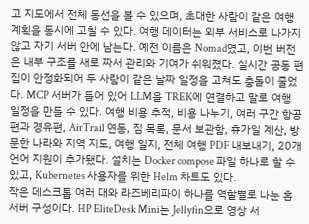고 지도에서 전체 동선을 볼 수 있으며, 초대한 사람이 같은 여행 계획을 동시에 고칠 수 있다. 여행 데이터는 외부 서비스로 나가지 않고 자기 서버 안에 남는다. 예전 이름은 Nomad였고, 이번 버전은 내부 구조를 새로 짜서 관리와 기여가 쉬워졌다. 실시간 공동 편집이 안정화되어 두 사람이 같은 날짜 일정을 고쳐도 충돌이 줄었다. MCP 서버가 들어 있어 LLM을 TREK에 연결하고 말로 여행 일정을 만들 수 있다. 여행 비용 추적, 비용 나누기, 여러 구간 항공편과 경유편, AirTrail 연동, 짐 목록, 문서 보관함, 휴가일 계산, 방문한 나라와 지역 지도, 여행 일지, 전체 여행 PDF 내보내기, 20개 언어 지원이 추가됐다. 설치는 Docker compose 파일 하나로 할 수 있고, Kubernetes 사용자를 위한 Helm 차트도 있다.
작은 데스크톱 여러 대와 라즈베리파이 하나를 역할별로 나눈 홈서버 구성이다. HP EliteDesk Mini는 Jellyfin으로 영상 서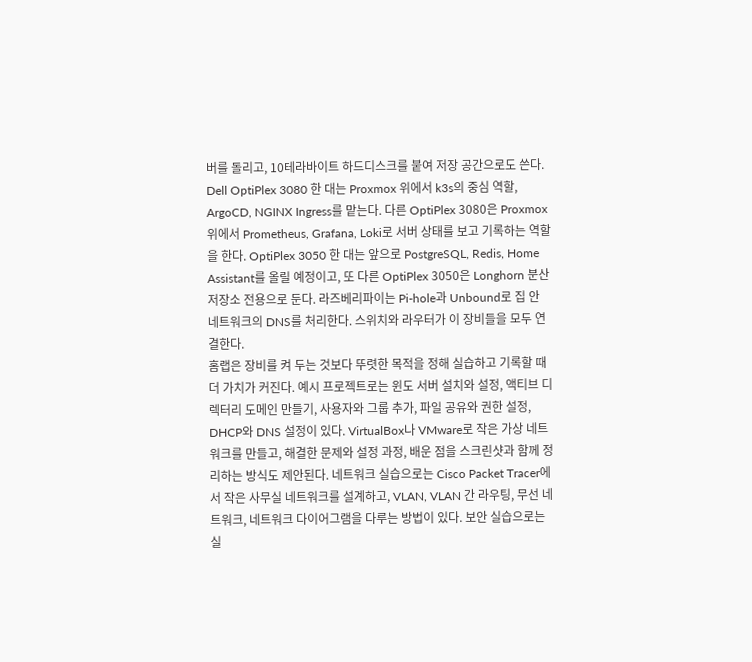버를 돌리고, 10테라바이트 하드디스크를 붙여 저장 공간으로도 쓴다. Dell OptiPlex 3080 한 대는 Proxmox 위에서 k3s의 중심 역할, ArgoCD, NGINX Ingress를 맡는다. 다른 OptiPlex 3080은 Proxmox 위에서 Prometheus, Grafana, Loki로 서버 상태를 보고 기록하는 역할을 한다. OptiPlex 3050 한 대는 앞으로 PostgreSQL, Redis, Home Assistant를 올릴 예정이고, 또 다른 OptiPlex 3050은 Longhorn 분산 저장소 전용으로 둔다. 라즈베리파이는 Pi-hole과 Unbound로 집 안 네트워크의 DNS를 처리한다. 스위치와 라우터가 이 장비들을 모두 연결한다.
홈랩은 장비를 켜 두는 것보다 뚜렷한 목적을 정해 실습하고 기록할 때 더 가치가 커진다. 예시 프로젝트로는 윈도 서버 설치와 설정, 액티브 디렉터리 도메인 만들기, 사용자와 그룹 추가, 파일 공유와 권한 설정, DHCP와 DNS 설정이 있다. VirtualBox나 VMware로 작은 가상 네트워크를 만들고, 해결한 문제와 설정 과정, 배운 점을 스크린샷과 함께 정리하는 방식도 제안된다. 네트워크 실습으로는 Cisco Packet Tracer에서 작은 사무실 네트워크를 설계하고, VLAN, VLAN 간 라우팅, 무선 네트워크, 네트워크 다이어그램을 다루는 방법이 있다. 보안 실습으로는 실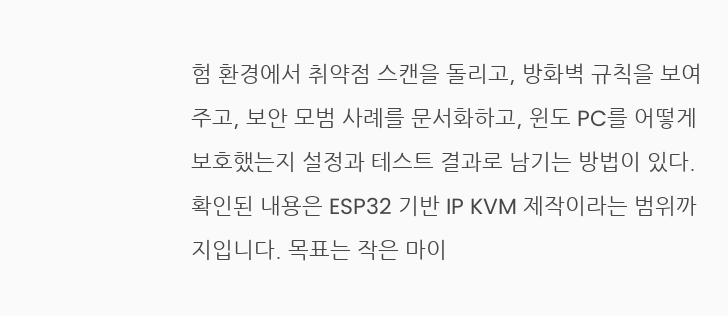험 환경에서 취약점 스캔을 돌리고, 방화벽 규칙을 보여주고, 보안 모범 사례를 문서화하고, 윈도 PC를 어떻게 보호했는지 설정과 테스트 결과로 남기는 방법이 있다.
확인된 내용은 ESP32 기반 IP KVM 제작이라는 범위까지입니다. 목표는 작은 마이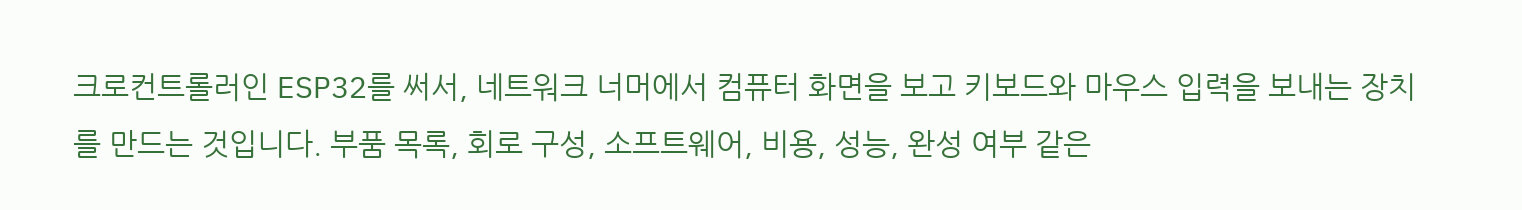크로컨트롤러인 ESP32를 써서, 네트워크 너머에서 컴퓨터 화면을 보고 키보드와 마우스 입력을 보내는 장치를 만드는 것입니다. 부품 목록, 회로 구성, 소프트웨어, 비용, 성능, 완성 여부 같은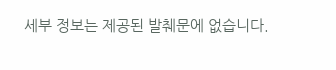세부 정보는 제공된 발췌문에 없습니다.